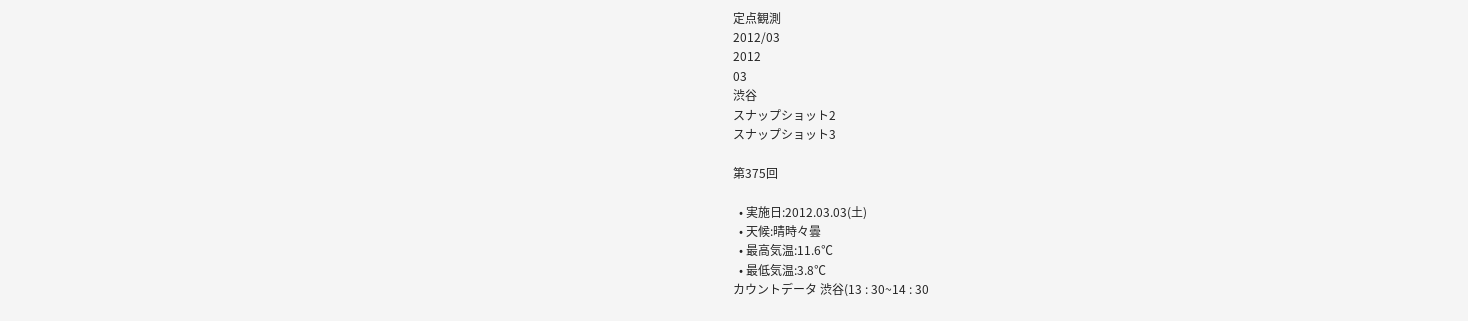定点観測
2012/03
2012
03
渋谷
スナップショット2
スナップショット3

第375回

  • 実施日:2012.03.03(土)
  • 天候:晴時々曇
  • 最高気温:11.6℃
  • 最低気温:3.8℃
カウントデータ 渋谷(13 : 30~14 : 30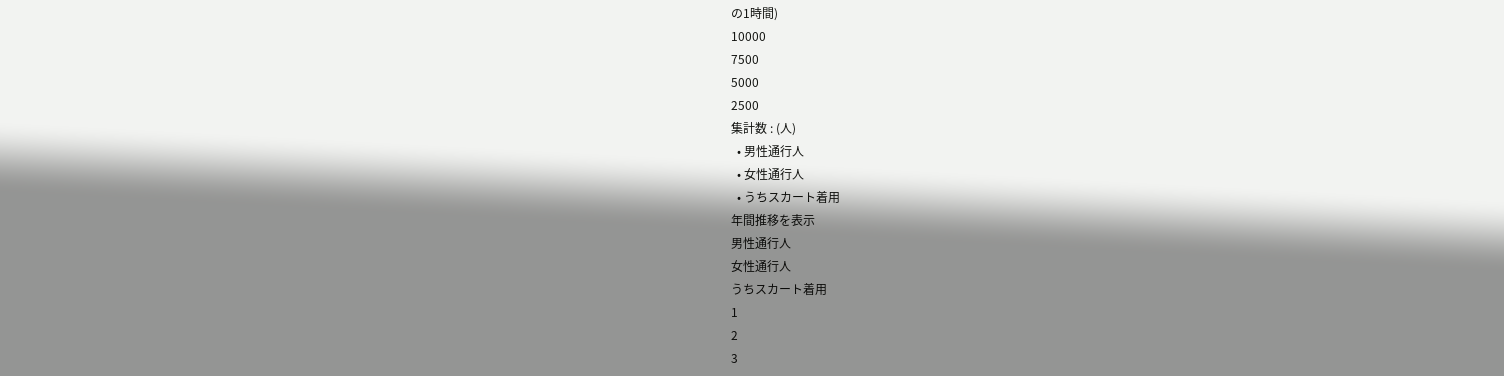の1時間)
10000
7500
5000
2500
集計数 : (人)
  • 男性通行人
  • 女性通行人
  • うちスカート着用
年間推移を表示
男性通行人
女性通行人
うちスカート着用
1
2
3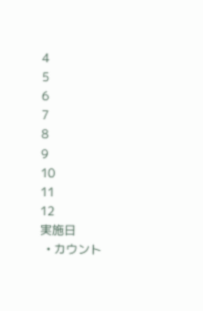4
5
6
7
8
9
10
11
12
実施日
  • カウント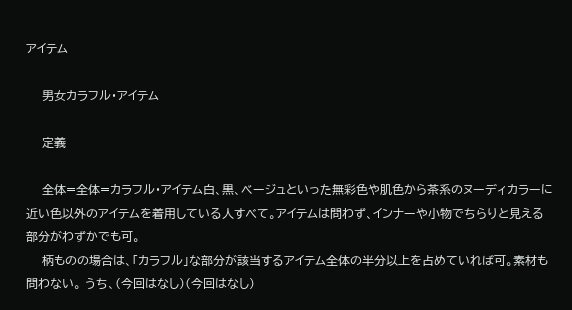アイテム

    男女カラフル・アイテム

    定義

    全体=全体=カラフル・アイテム白、黒、ベージュといった無彩色や肌色から茶系のヌーディカラーに近い色以外のアイテムを着用している人すべて。アイテムは問わず、インナーや小物でちらりと見える部分がわずかでも可。
    柄ものの場合は、「カラフル」な部分が該当するアイテム全体の半分以上を占めていれば可。素材も問わない。 うち、(今回はなし)(今回はなし)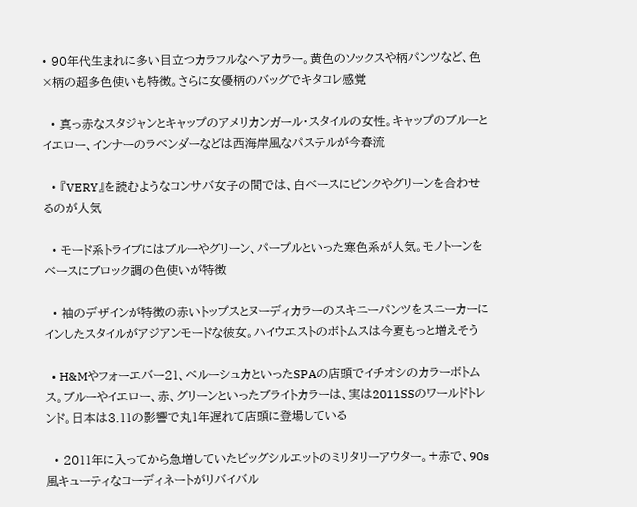• 90年代生まれに多い目立つカラフルなヘアカラー。黄色のソックスや柄パンツなど、色×柄の超多色使いも特徴。さらに女優柄のバッグでキタコレ感覚

  • 真っ赤なスタジャンとキャップのアメリカンガール・スタイルの女性。キャップのブルーとイエロー、インナーのラベンダーなどは西海岸風なパステルが今春流

  • 『VERY』を読むようなコンサバ女子の間では、白ベースにピンクやグリーンを合わせるのが人気

  • モード系トライブにはブルーやグリーン、パープルといった寒色系が人気。モノトーンをベースにブロック調の色使いが特徴

  • 袖のデザインが特徴の赤いトップスとヌーディカラーのスキニーパンツをスニーカーにインしたスタイルがアジアンモードな彼女。ハイウエストのボトムスは今夏もっと増えそう

  • H&Mやフォーエバー21、ベルーシュカといったSPAの店頭でイチオシのカラーボトムス。ブルーやイエロー、赤、グリーンといったブライトカラーは、実は2011SSのワールドトレンド。日本は3.11の影響で丸1年遅れて店頭に登場している

  • 2011年に入ってから急増していたビッグシルエットのミリタリーアウター。+赤で、90s風キューティなコーディネートがリバイバル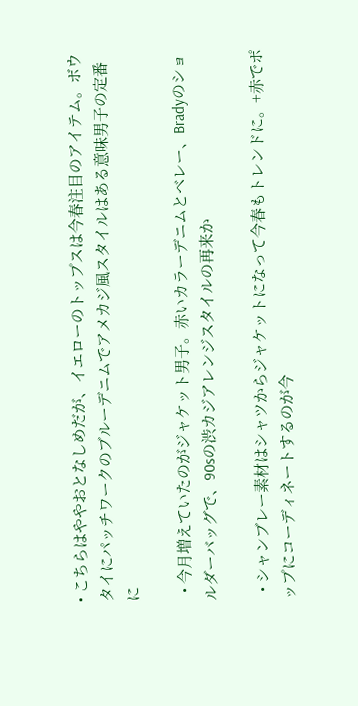• こちらはややおとなしめだが、イエローのトップスは今春注目のアイテム。ボウタイにパッチワークのブルーデニムでアメカジ風スタイルはある意味男子の定番に

  • 今月増えていたのがジャケット男子。赤いカラーデニムとベレー、Bradyのショルダーバッグで、90sの渋カジアレンジスタイルの再来か

  • シャンブレー素材はシャツからジャケットになって今春もトレンドに。+赤でポップにコーディネートするのが今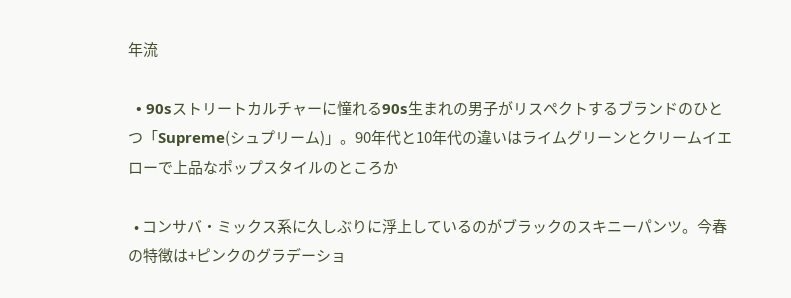年流

  • 90sストリートカルチャーに憧れる90s生まれの男子がリスペクトするブランドのひとつ「Supreme(シュプリーム)」。90年代と10年代の違いはライムグリーンとクリームイエローで上品なポップスタイルのところか

  • コンサバ・ミックス系に久しぶりに浮上しているのがブラックのスキニーパンツ。今春の特徴は+ピンクのグラデーショ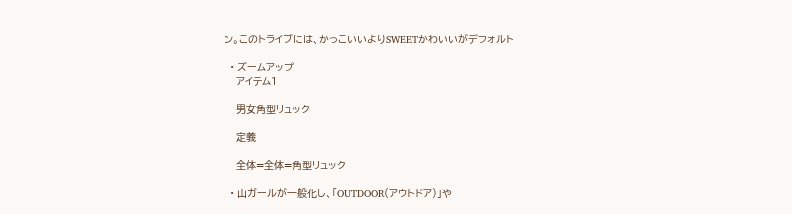ン。このトライブには、かっこいいよりSWEETかわいいがデフォルト

  • ズームアップ
    アイテム1

    男女角型リュック

    定義

    全体=全体=角型リュック

  • 山ガールが一般化し、「OUTDOOR(アウトドア)」や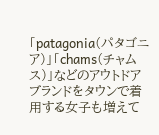「patagonia(パタゴニア)」「chams(チャムス)」などのアウトドアブランドをタウンで着用する女子も増えて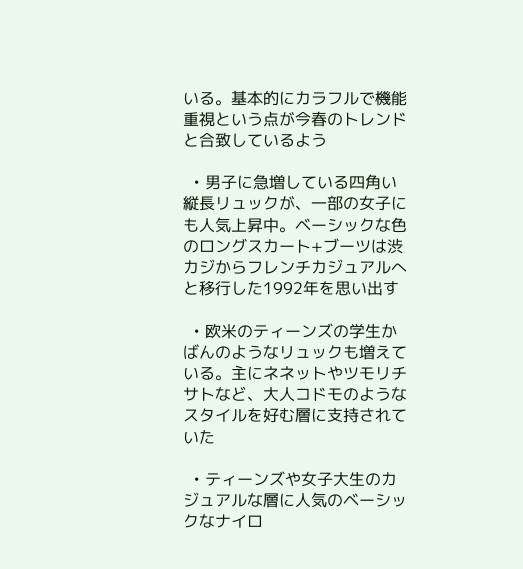いる。基本的にカラフルで機能重視という点が今春のトレンドと合致しているよう

  • 男子に急増している四角い縦長リュックが、一部の女子にも人気上昇中。ベーシックな色のロングスカート+ブーツは渋カジからフレンチカジュアルへと移行した1992年を思い出す

  • 欧米のティーンズの学生かばんのようなリュックも増えている。主にネネットやツモリチサトなど、大人コドモのようなスタイルを好む層に支持されていた

  • ティーンズや女子大生のカジュアルな層に人気のベーシックなナイロ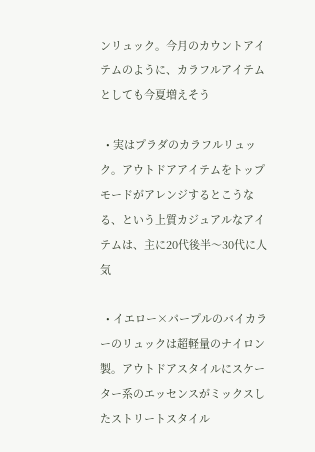ンリュック。今月のカウントアイテムのように、カラフルアイテムとしても今夏増えそう

  • 実はプラダのカラフルリュック。アウトドアアイテムをトップモードがアレンジするとこうなる、という上質カジュアルなアイテムは、主に20代後半〜30代に人気

  • イエロー×パープルのバイカラーのリュックは超軽量のナイロン製。アウトドアスタイルにスケーター系のエッセンスがミックスしたストリートスタイル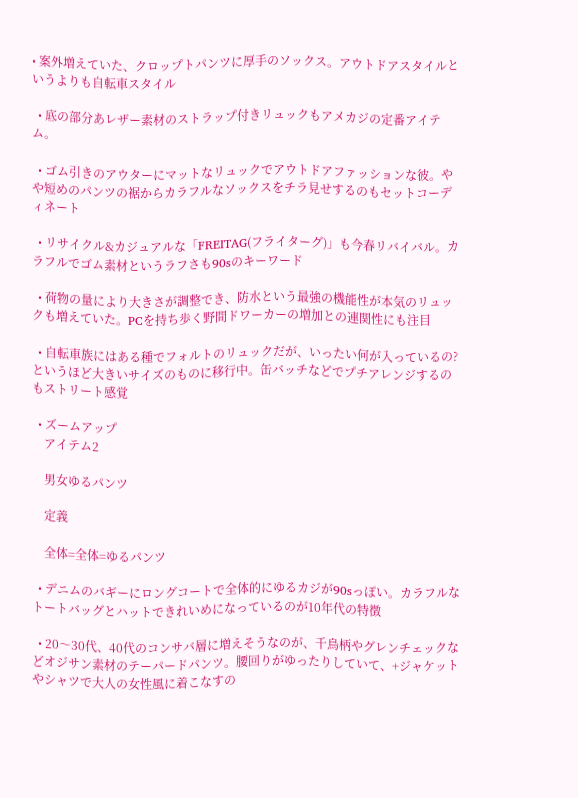• 案外増えていた、クロップトパンツに厚手のソックス。アウトドアスタイルというよりも自転車スタイル

  • 底の部分あレザー素材のストラップ付きリュックもアメカジの定番アイテム。

  • ゴム引きのアウターにマットなリュックでアウトドアファッションな彼。やや短めのパンツの裾からカラフルなソックスをチラ見せするのもセットコーディネート

  • リサイクル&カジュアルな「FREITAG(フライターグ)」も今春リバイバル。カラフルでゴム素材というラフさも90sのキーワード

  • 荷物の量により大きさが調整でき、防水という最強の機能性が本気のリュックも増えていた。PCを持ち歩く野間ドワーカーの増加との連関性にも注目

  • 自転車族にはある種でフォルトのリュックだが、いったい何が入っているの?というほど大きいサイズのものに移行中。缶バッチなどでプチアレンジするのもストリート感覚

  • ズームアップ
    アイテム2

    男女ゆるパンツ

    定義

    全体=全体=ゆるパンツ

  • デニムのバギーにロングコートで全体的にゆるカジが90sっぽい。カラフルなトートバッグとハットできれいめになっているのが10年代の特徴

  • 20〜30代、40代のコンサバ層に増えそうなのが、千鳥柄やグレンチェックなどオジサン素材のテーパードパンツ。腰回りがゆったりしていて、+ジャケットやシャツで大人の女性風に着こなすの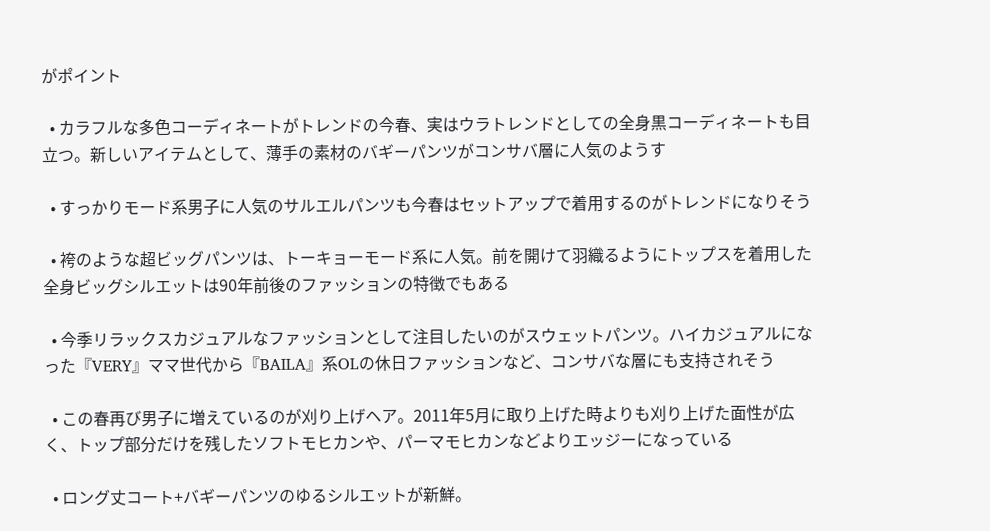がポイント

  • カラフルな多色コーディネートがトレンドの今春、実はウラトレンドとしての全身黒コーディネートも目立つ。新しいアイテムとして、薄手の素材のバギーパンツがコンサバ層に人気のようす

  • すっかりモード系男子に人気のサルエルパンツも今春はセットアップで着用するのがトレンドになりそう

  • 袴のような超ビッグパンツは、トーキョーモード系に人気。前を開けて羽織るようにトップスを着用した全身ビッグシルエットは90年前後のファッションの特徴でもある

  • 今季リラックスカジュアルなファッションとして注目したいのがスウェットパンツ。ハイカジュアルになった『VERY』ママ世代から『BAILA』系OLの休日ファッションなど、コンサバな層にも支持されそう

  • この春再び男子に増えているのが刈り上げヘア。2011年5月に取り上げた時よりも刈り上げた面性が広く、トップ部分だけを残したソフトモヒカンや、パーマモヒカンなどよりエッジーになっている

  • ロング丈コート+バギーパンツのゆるシルエットが新鮮。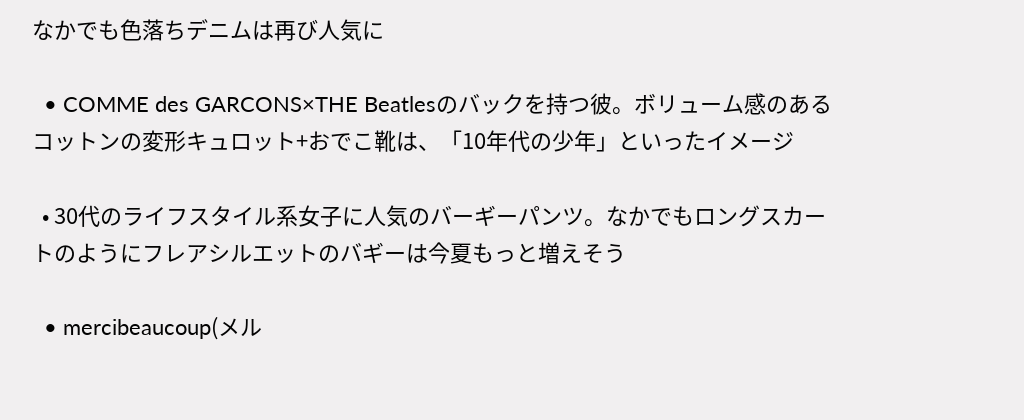なかでも色落ちデニムは再び人気に

  • COMME des GARCONS×THE Beatlesのバックを持つ彼。ボリューム感のあるコットンの変形キュロット+おでこ靴は、「10年代の少年」といったイメージ

  • 30代のライフスタイル系女子に人気のバーギーパンツ。なかでもロングスカートのようにフレアシルエットのバギーは今夏もっと増えそう

  • mercibeaucoup(メル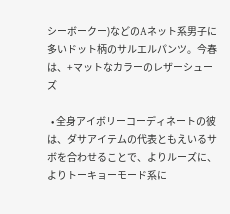シーボークー)などのAネット系男子に多いドット柄のサルエルパンツ。今春は、+マットなカラーのレザーシューズ

  • 全身アイボリーコーディネートの彼は、ダサアイテムの代表ともえいるサボを合わせることで、よりルーズに、よりトーキョーモード系に